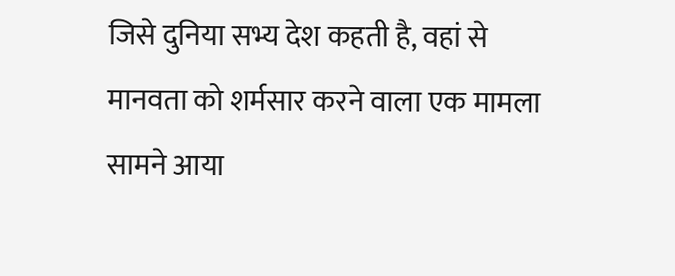जिसे दुनिया सभ्य देश कहती है, वहां से मानवता को शर्मसार करने वाला एक मामला सामने आया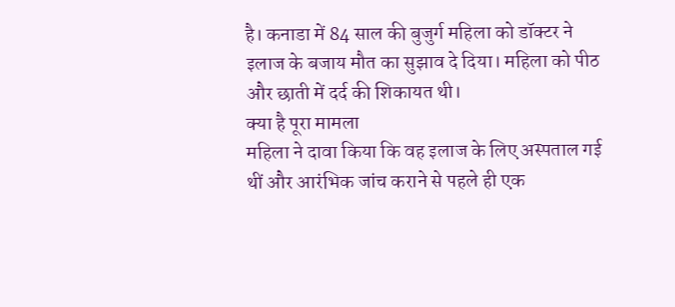है। कनाडा में 84 साल की बुजुर्ग महिला को डॉक्टर ने इलाज के बजाय मौत का सुझाव दे दिया। महिला को पीठ और छाती में दर्द की शिकायत थी।
क्या है पूरा मामला
महिला ने दावा किया कि वह इलाज के लिए अस्पताल गई थीं और आरंभिक जांच कराने से पहले ही एक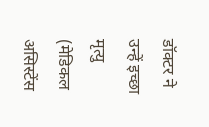डॉक्टर ने उन्हें इच्छा मृत्यु (मेडिकल असिस्टेंस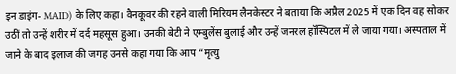इन डाइंग- MAID) के लिए कहा। वैनकूवर की रहने वाली मिरियम लैनकेस्टर ने बताया कि अप्रैल 2025 में एक दिन वह सोकर उठीं तो उन्हें शरीर में दर्द महसूस हुआ। उनकी बेटी ने एम्बुलेंस बुलाई और उन्हें जनरल हॉस्पिटल में ले जाया गया। अस्पताल में जाने के बाद इलाज की जगह उनसे कहा गया कि आप “मृत्यु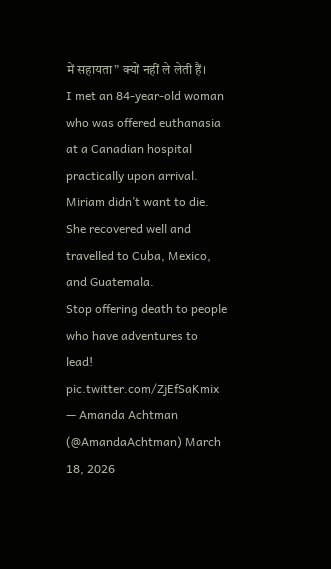में सहायता” क्यों नहीं ले लेती हैं।
I met an 84-year-old woman who was offered euthanasia at a Canadian hospital practically upon arrival.
Miriam didn’t want to die. She recovered well and travelled to Cuba, Mexico, and Guatemala.
Stop offering death to people who have adventures to lead! pic.twitter.com/ZjEfSaKmix
— Amanda Achtman (@AmandaAchtman) March 18, 2026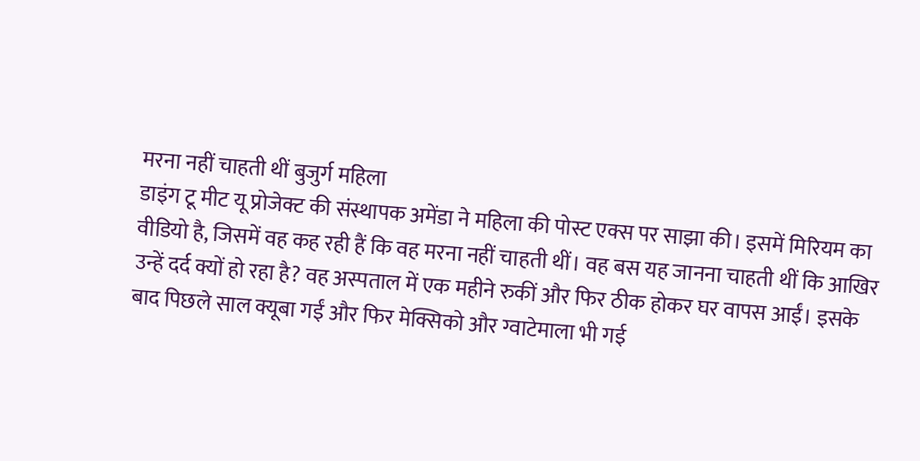मरना नहीं चाहती थीं बुजुर्ग महिला
डाइंग टू मीट यू प्रोजेक्ट की संस्थापक अमेंडा ने महिला की पोस्ट एक्स पर साझा की। इसमें मिरियम का वीडियो है, जिसमें वह कह रही हैं कि वह मरना नहीं चाहती थीं। वह बस यह जानना चाहती थीं कि आखिर उन्हें दर्द क्यों हो रहा है? वह अस्पताल में एक महीने रुकीं और फिर ठीक होकर घर वापस आईं। इसके बाद पिछले साल क्यूबा गईं और फिर मेक्सिको और ग्वाटेमाला भी गई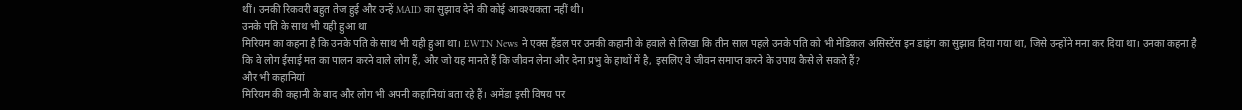थीं। उनकी रिकवरी बहुत तेज हुई और उन्हें MAID का सुझाव देने की कोई आवश्यकता नहीं थी।
उनके पति के साथ भी यही हुआ था
मिरियम का कहना है कि उनके पति के साथ भी यही हुआ था। EWTN News ने एक्स हैंडल पर उनकी कहानी के हवाले से लिखा कि तीन साल पहले उनके पति को भी मेडिकल असिस्टेंस इन डाइंग का सुझाव दिया गया था, जिसे उन्होंने मना कर दिया था। उनका कहना है कि वे लोग ईसाई मत का पालन करने वाले लोग हैं, और जो यह मानते हैं कि जीवन लेना और देना प्रभु के हाथों में है, इसलिए वे जीवन समाप्त करने के उपाय कैसे ले सकते हैं?
और भी कहानियां
मिरियम की कहानी के बाद और लोग भी अपनी कहानियां बता रहे हैं। अमेंडा इसी विषय पर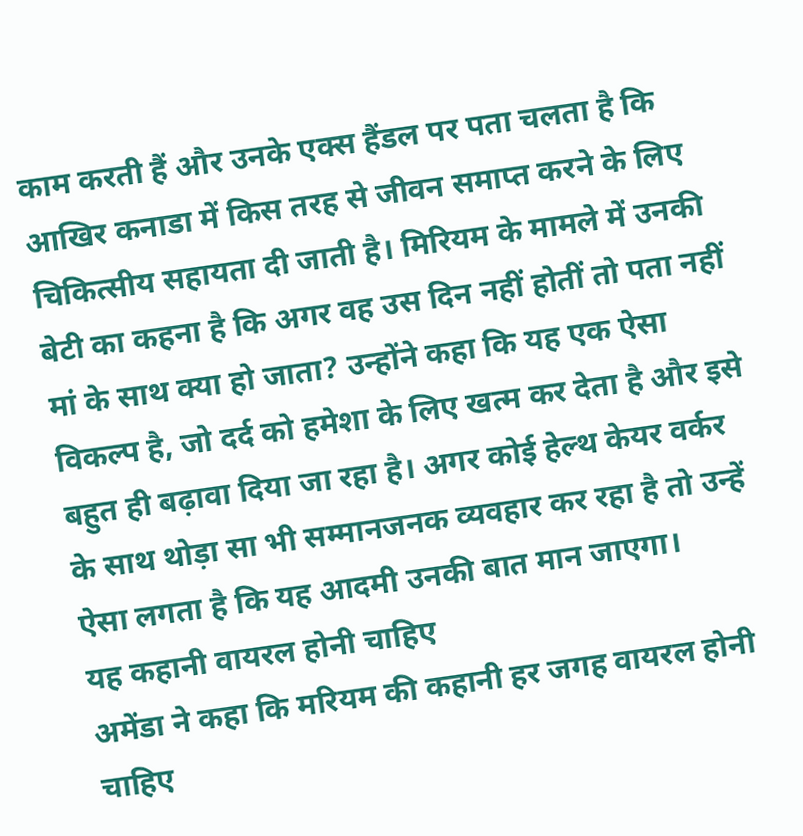काम करती हैं और उनके एक्स हैंडल पर पता चलता है कि आखिर कनाडा में किस तरह से जीवन समाप्त करने के लिए चिकित्सीय सहायता दी जाती है। मिरियम के मामले में उनकी बेटी का कहना है कि अगर वह उस दिन नहीं होतीं तो पता नहीं मां के साथ क्या हो जाता? उन्होंने कहा कि यह एक ऐसा विकल्प है, जो दर्द को हमेशा के लिए खत्म कर देता है और इसे बहुत ही बढ़ावा दिया जा रहा है। अगर कोई हेल्थ केयर वर्कर के साथ थोड़ा सा भी सम्मानजनक व्यवहार कर रहा है तो उन्हें ऐसा लगता है कि यह आदमी उनकी बात मान जाएगा।
यह कहानी वायरल होनी चाहिए
अमेंडा ने कहा कि मरियम की कहानी हर जगह वायरल होनी चाहिए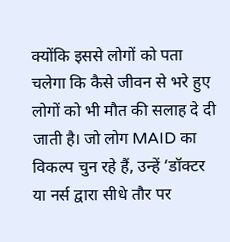क्योंकि इससे लोगों को पता चलेगा कि कैसे जीवन से भरे हुए लोगों को भी मौत की सलाह दे दी जाती है। जो लोग MAID का विकल्प चुन रहे हैं, उन्हें ‘डॉक्टर या नर्स द्वारा सीधे तौर पर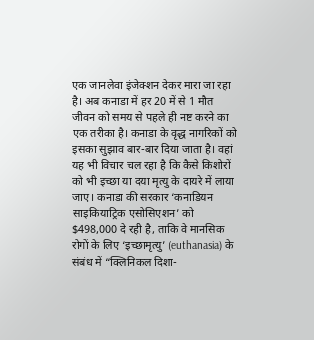एक जानलेवा इंजेक्शन देकर मारा जा रहा है। अब कनाडा में हर 20 में से 1 मौत जीवन को समय से पहले ही नष्ट करने का एक तरीका है। कनाडा के वृद्ध नागरिकों को इसका सुझाव बार-बार दिया जाता है। वहां यह भी विचार चल रहा है कि कैसे किशोरों को भी इच्छा या दया मृत्यु के दायरे में लाया जाए। कनाडा की सरकार ‘कनाडियन साइकियाट्रिक एसोसिएशन’ को $498,000 दे रही है, ताकि वे मानसिक रोगों के लिए ‘इच्छामृत्यु’ (euthanasia) के संबंध में “क्लिनिकल दिशा-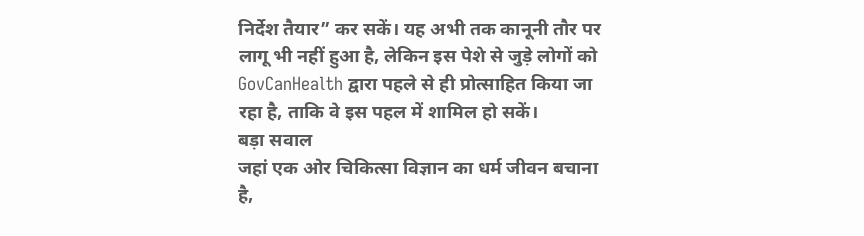निर्देश तैयार” कर सकें। यह अभी तक कानूनी तौर पर लागू भी नहीं हुआ है, लेकिन इस पेशे से जुड़े लोगों को GovCanHealth द्वारा पहले से ही प्रोत्साहित किया जा रहा है, ताकि वे इस पहल में शामिल हो सकें।
बड़ा सवाल
जहां एक ओर चिकित्सा विज्ञान का धर्म जीवन बचाना है,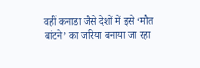वहीं कनाडा जैसे देशों में इसे ‘मौत बांटने’ का जरिया बनाया जा रहा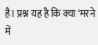है। प्रश्न यह है कि क्या ‘मरने में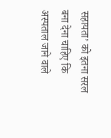सहायता’ को इतना सरल बना देना चाहिए कि अस्पताल जाने वाले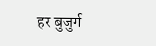हर बुजुर्ग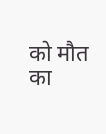को मौत का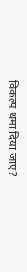विकल्प थमा दिया जाए?